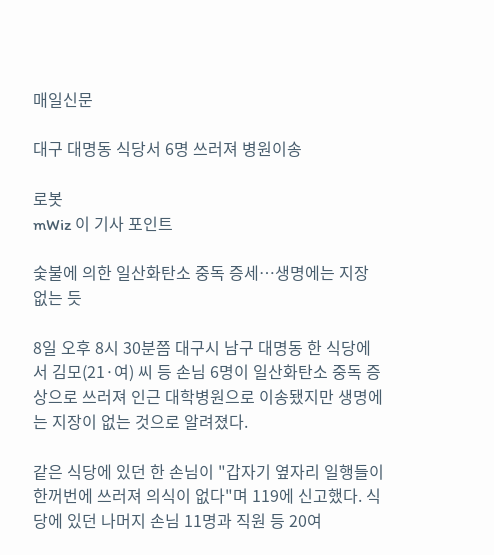매일신문

대구 대명동 식당서 6명 쓰러져 병원이송

로봇
mWiz 이 기사 포인트

숯불에 의한 일산화탄소 중독 증세…생명에는 지장 없는 듯

8일 오후 8시 30분쯤 대구시 남구 대명동 한 식당에서 김모(21·여) 씨 등 손님 6명이 일산화탄소 중독 증상으로 쓰러져 인근 대학병원으로 이송됐지만 생명에는 지장이 없는 것으로 알려졌다.

같은 식당에 있던 한 손님이 "갑자기 옆자리 일행들이 한꺼번에 쓰러져 의식이 없다"며 119에 신고했다. 식당에 있던 나머지 손님 11명과 직원 등 20여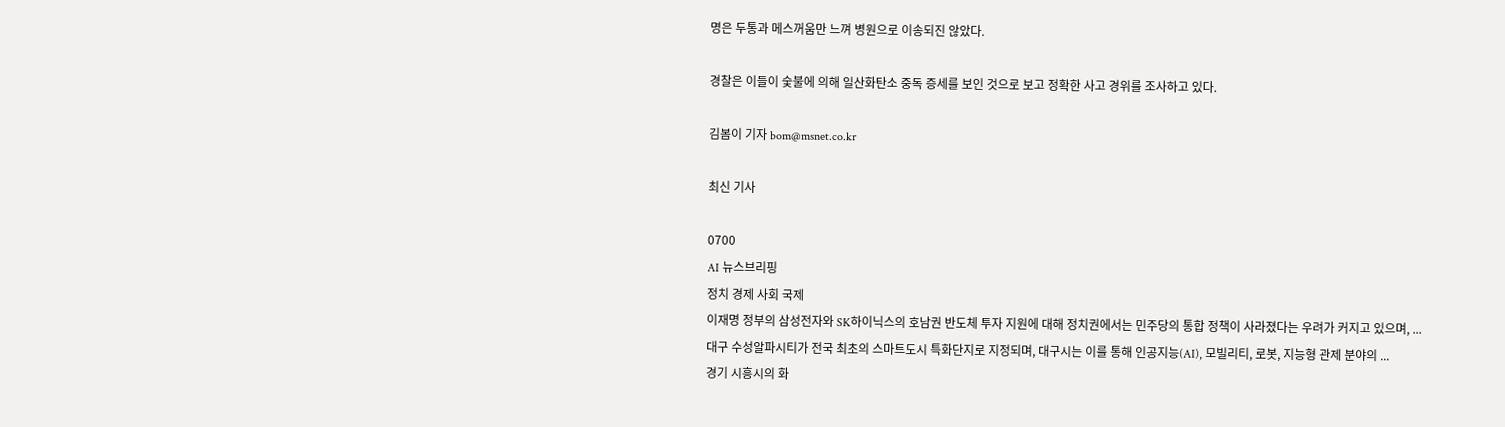명은 두통과 메스꺼움만 느껴 병원으로 이송되진 않았다.

경찰은 이들이 숯불에 의해 일산화탄소 중독 증세를 보인 것으로 보고 정확한 사고 경위를 조사하고 있다.

김봄이 기자 bom@msnet.co.kr

최신 기사

0700
AI 뉴스브리핑
정치 경제 사회 국제
이재명 정부의 삼성전자와 SK하이닉스의 호남권 반도체 투자 지원에 대해 정치권에서는 민주당의 통합 정책이 사라졌다는 우려가 커지고 있으며, ...
대구 수성알파시티가 전국 최초의 스마트도시 특화단지로 지정되며, 대구시는 이를 통해 인공지능(AI), 모빌리티, 로봇, 지능형 관제 분야의 ...
경기 시흥시의 화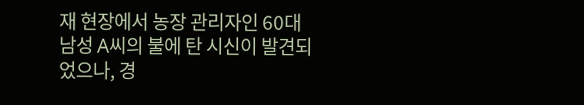재 현장에서 농장 관리자인 60대 남성 A씨의 불에 탄 시신이 발견되었으나, 경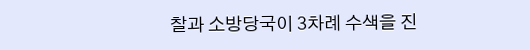찰과 소방당국이 3차례 수색을 진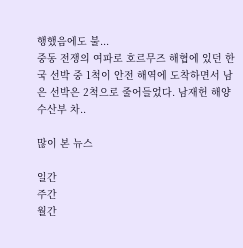행했음에도 불...
중동 전쟁의 여파로 호르무즈 해협에 있던 한국 선박 중 1척이 안전 해역에 도착하면서 남은 선박은 2척으로 줄어들었다. 남재헌 해양수산부 차..

많이 본 뉴스

일간
주간
월간